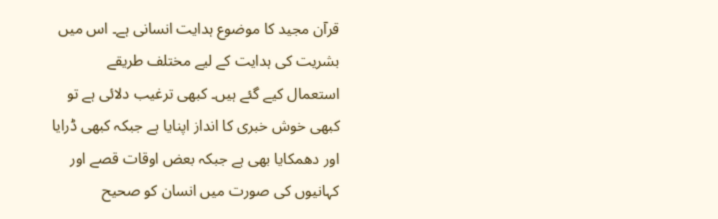قرآن مجید کا موضوع ہدایت انسانی ہے۔ اس میں بشریت کی ہدایت کے لیے مختلف طریقے استعمال کیے گئے ہیں۔ کبھی ترغیب دلائی ہے تو کبھی خوش خبری کا انداز اپنایا ہے جبکہ کبھی ڈرایا اور دھمکایا بھی ہے جبکہ بعض اوقات قصے اور کہانیوں کی صورت میں انسان کو صحیح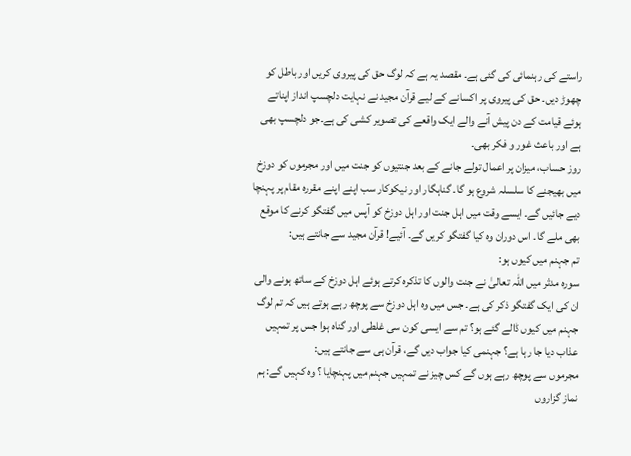راستے کی رہنمائی کی گئی ہے۔ مقصد یہ ہے کہ لوگ حق کی پیروی کریں اور باطل کو چھوڑ دیں۔ حق کی پیروی پر اکسانے کے لیے قرآن مجید نے نہایت دلچسپ انداز اپناتے ہوئے قیامت کے دن پیش آنے والے ایک واقعے کی تصویر کشی کی ہے۔جو دلچسپ بھی ہے اور باعث غور و فکر بھی۔
روز حساب، میزان پر اعمال تولے جانے کے بعد جنتیوں کو جنت میں اور مجرموں کو دوزخ میں بھیجنے کا سلسلہ شروع ہو گا۔ گناہگار اور نیکوکار سب اپنے اپنے مقررہ مقام پر پہنچا دیے جائیں گے۔ ایسے وقت میں اہل جنت اور اہل دوزخ کو آپس میں گفتگو کرنے کا موقع بھی ملے گا۔ اس دوران وہ کیا گفتگو کریں گے۔ آئیے! قرآن مجید سے جانتے ہیں:
تم جہنم میں کیوں ہو:
سورہ مدثر میں اللہ تعالیٰ نے جنت والوں کا تذکرہ کرتے ہوئے اہل دوزخ کے ساتھ ہونے والی ان کی ایک گفتگو ذکر کی ہے۔ جس میں وہ اہل دوزخ سے پوچھ رہے ہوتے ہیں کہ تم لوگ جہنم میں کیوں ڈالے گئے ہو؟ تم سے ایسی کون سی غلطی اور گناہ ہوا جس پر تمہیں عذاب دیا جا رہا ہے؟ جہنمی کیا جواب دیں گے، قرآن ہی سے جانتے ہیں:
مجرموں سے پوچھ رہے ہوں گے کس چیز نے تمہیں جہنم میں پہنچایا ؟ وہ کہیں گے: ہم نماز گزاروں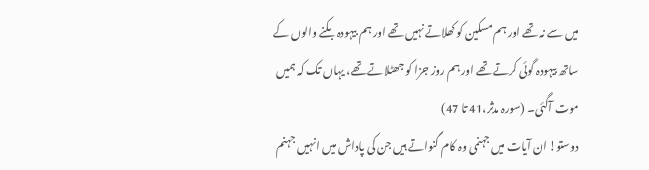میں سے نہ تھے اور ہم مسکین کو کھلاتے نہیں تھے اور ہم بیہودہ بکنے والوں کے ساتھ بیہودہ گوئی کرتے تھے اور ہم روز جزا کو جھٹلاتے تھے، یہاں تک کہ ہمیں موت آگئی۔ (سورہ مدثر،41 تا 47)
دوستو! ان آیات میں جہنمی وہ کام گنواتے ہیں جن کی پاداش میں انہیں جہنم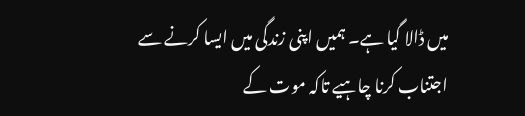میں ڈالا گیا ہے۔ ہمیں اپنی زندگی میں ایسا کرنے سے اجتناب کرنا چاہیے تاکہ موت کے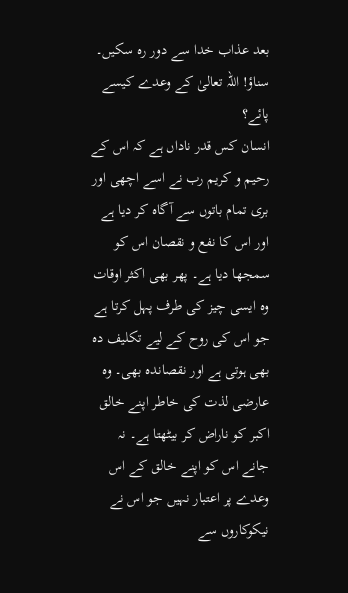بعد عذاب خدا سے دور رہ سکیں۔
سناؤ! اللہ تعالیٰ کے وعدے کیسے پائے؟
انسان کس قدر ناداں ہے کہ اس کے رحیم و کریم رب نے اسے اچھی اور بری تمام باتوں سے آگاہ کر دیا ہے اور اس کا نفع و نقصان اس کو سمجھا دیا ہے۔ پھر بھی اکثر اوقات وہ ایسی چیز کی طرف پہل کرتا ہے جو اس کی روح کے لیے تکلیف دہ بھی ہوتی ہے اور نقصاندہ بھی۔ وہ عارضی لذت کی خاطر اپنے خالق اکبر کو ناراض کر بیٹھتا ہے۔ نہ جانے اس کو اپنے خالق کے اس وعدے پر اعتبار نہیں جو اس نے نیکوکاروں سے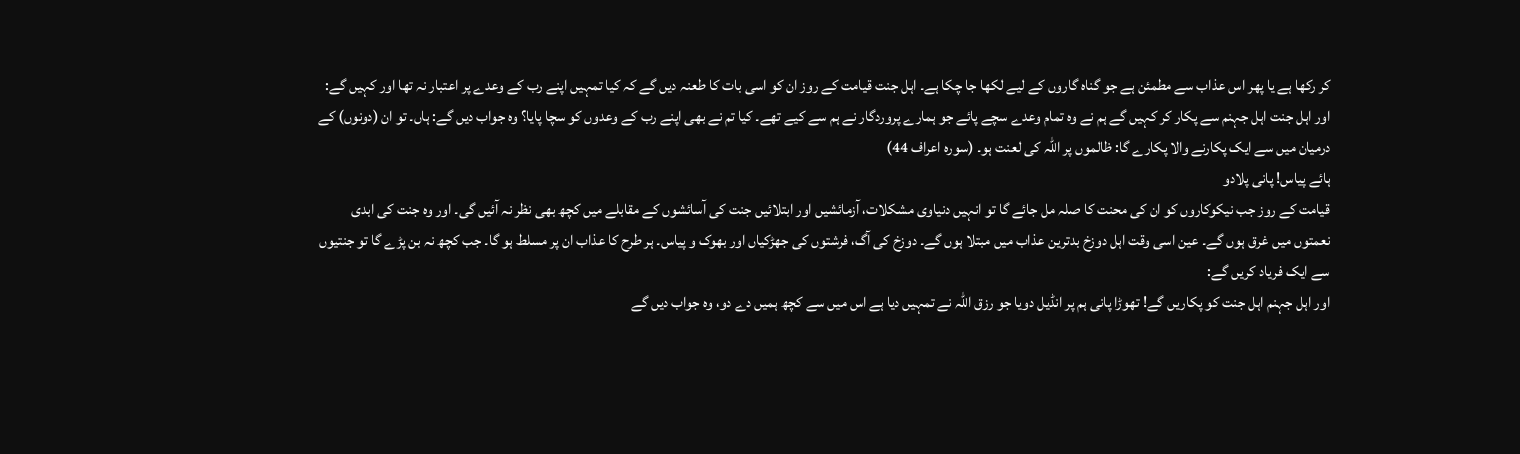کر رکھا ہے یا پھر اس عذاب سے مطمئن ہے جو گناہ گاروں کے لیے لکھا جا چکا ہے۔ اہل جنت قیامت کے روز ان کو اسی بات کا طعنہ دیں گے کہ کیا تمہیں اپنے رب کے وعدے پر اعتبار نہ تھا اور کہیں گے:
اور اہل جنت اہل جہنم سے پکار کر کہیں گے ہم نے وہ تمام وعدے سچے پائے جو ہمارے پروردگار نے ہم سے کیے تھے۔ کیا تم نے بھی اپنے رب کے وعدوں کو سچا پایا؟ وہ جواب دیں گے: ہاں۔ تو ان (دونوں) کے درمیان میں سے ایک پکارنے والا پکارے گا: ظالموں پر اللہ کی لعنت ہو۔ (سورہ اعراف 44)
ہائے پیاس! پانی پلادو
قیامت کے روز جب نیکوکاروں کو ان کی محنت کا صلہ مل جائے گا تو انہیں دنیاوی مشکلات، آزمائشیں اور ابتلائیں جنت کی آسائشوں کے مقابلے میں کچھ بھی نظر نہ آئیں گی۔ اور وہ جنت کی ابدی نعمتوں میں غرق ہوں گے۔ عین اسی وقت اہل دوزخ بدترین عذاب میں مبتلا ہوں گے۔ دوزخ کی آگ، فرشتوں کی جھڑکیاں اور بھوک و پیاس۔ ہر طرح کا عذاب ان پر مسلط ہو گا۔ جب کچھ نہ بن پڑے گا تو جنتیوں سے ایک فریاد کریں گے:
اور اہل جہنم اہل جنت کو پکاریں گے! تھوڑا پانی ہم پر انڈیل دویا جو رزق اللہ نے تمہیں دیا ہے اس میں سے کچھ ہمیں دے دو، وہ جواب دیں گے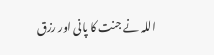اللہ نے جنت کا پانی اور رزق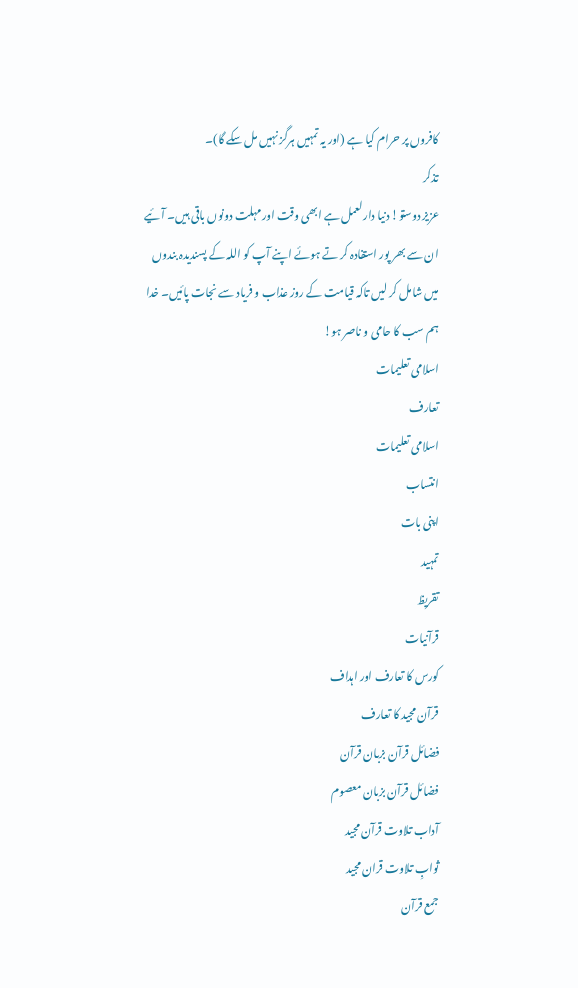کافروں پر حرام کیا ہے (اور یہ تمہیں ہرگز نہیں مل سکے گا)۔
تذکر
عزیز دوستو! دنیا دارلعمل ہے ابھی وقت اور مہلت دونوں باقی ہیں۔ آئیے ان سے بھر پور استفادہ کر تے ہوئے اپنے آپ کو اللہ کے پسندیدہ بندوں میں شامل کر لیں تاکہ قیامت کے روز عذاب و فریاد سے نجات پائیں۔ خدا ہم سب کا حامی و ناصر ہو!
اسلامی تعلیمات
تعارف
اسلامی تعلیمات
انتساب
اپنی بات
تمہید
تقریظ
قرآنیات
کورس کا تعارف اور اہداف
قرآن مجید کا تعارف
فضائل قرآن بزبان قرآن
فضائل قرآن بزبان معصوم
آداب تلاوت قرآن مجید
ثوابِ تلاوت قران مجید
جمع قرآن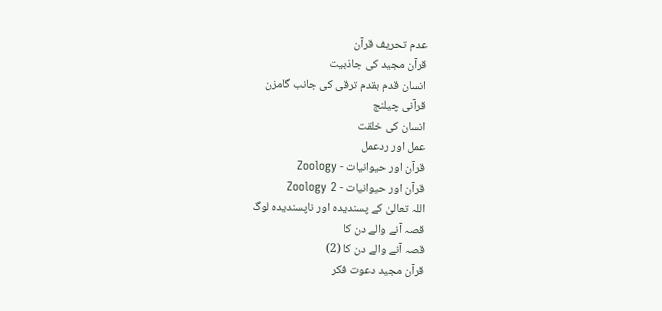عدم تحریف قرآن
قرآن مجید کی جاذبیت
انسان قدم بقدم ترقی کی جانب گامزن
قرآنی چیلنج
انسان کی خلقت
عمل اور ردعمل
قرآن اور حیوانیات - Zoology
قرآن اور حیوانیات - Zoology 2
اللہ تعالیٰ کے پسندیدہ اور ناپسندیدہ لوگ
قصہ آنے والے دن کا
قصہ آنے والے دن کا (2)
قرآن مجید دعوت فکر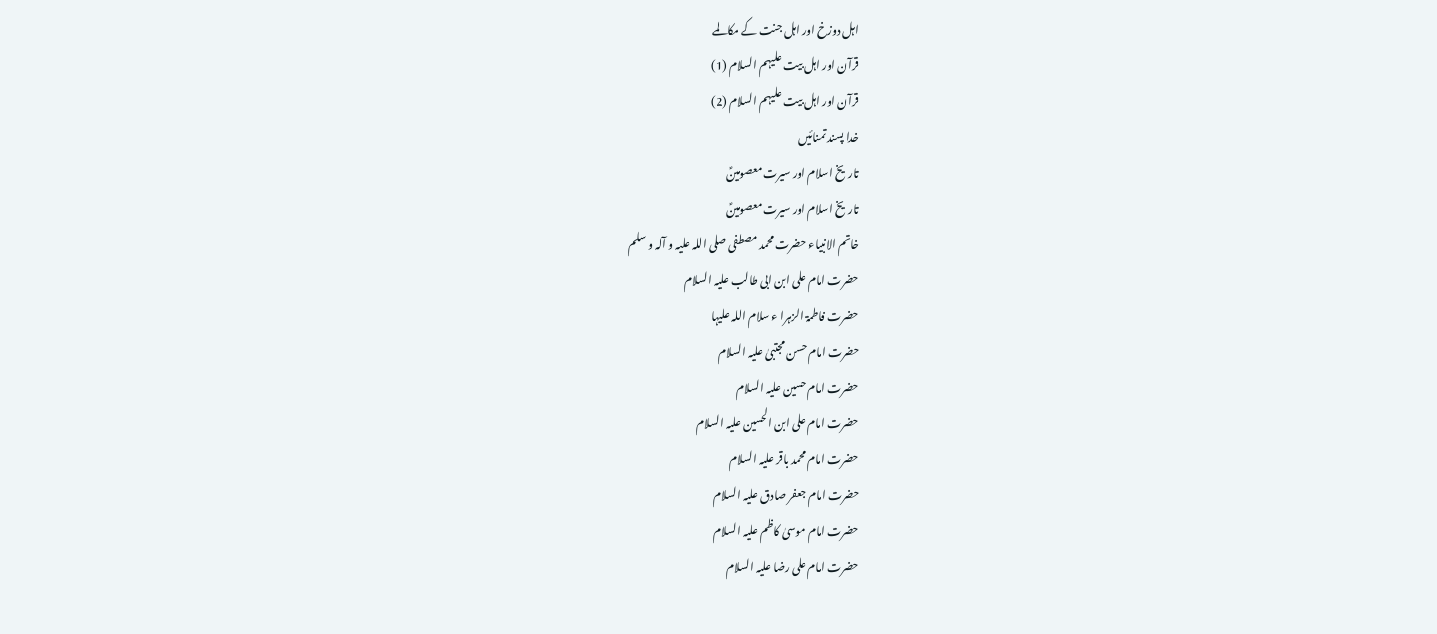اہل دوزخ اور اہل جنت کے مکالمے
قرآن اور اہل بیت علیہم السلام (1)
قرآن اور اہل بیت علیہم السلام (2)
خدا پسند تمنائیں
تاریخ اسلام اور سیرت معصومینؑ
تاریخ اسلام اور سیرت معصومینؑ
خاتم الانبیاء حضرت محمد مصطفی صلی اللہ علیہ و آلہ و سلم
حضرت امام علی ابن ابی طالب علیہ السلام
حضرت فاطمۃ الزہرا ء سلام اللہ علیہا
حضرت امام حسن مجتبیٰ علیہ السلام
حضرت امام حسین علیہ السلام
حضرت امام علی ابن الحسین علیہ السلام
حضرت امام محمد باقر علیہ السلام
حضرت امام جعفر صادق علیہ السلام
حضرت امام موسیٰ کاظم علیہ السلام
حضرت امام علی رضا علیہ السلام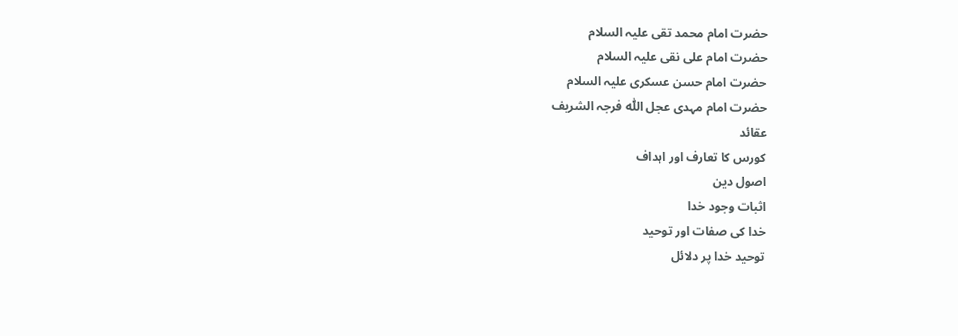حضرت امام محمد تقی علیہ السلام
حضرت امام علی نقی علیہ السلام
حضرت امام حسن عسکری علیہ السلام
حضرت امام مہدی عجل اللّٰہ فرجہ الشریف
عقائد
کورس کا تعارف اور اہداف
اصول دین
اثبات وجود خدا
خدا کی صفات اور توحید
توحید خدا پر دلائل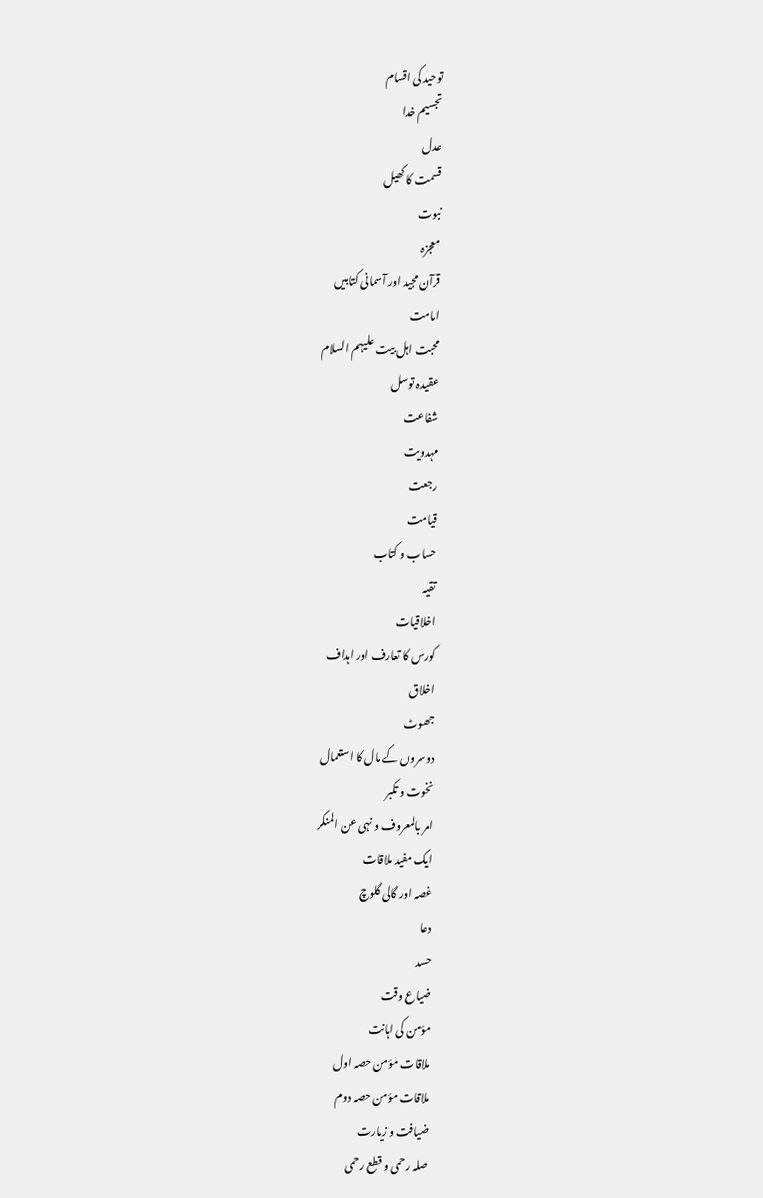توحید کی اقسام
تجسیم خدا
عدل
قسمت کا کھیل
نبوت
معجزہ
قرآن مجید اور آسمانی کتابیں
امامت
محبت اہل بیت علیہم السلام
عقیدہ توسل
شفاعت
مہدویت
رجعت
قیامت
حساب و کتاب
تقیہ
اخلاقیات
کورس کا تعارف اور اہداف
اخلاق
جھوٹ
دوسروں کے مال کا استعمال
نخوت و تکبر
امر بالمعروف و نہی عن المنکر
ایک مفید ملاقات
غصہ اور گالی گلوچ
دعا
حسد
ضیاع وقت
مؤمن کی اہانت
ملاقات مؤمن حصہ اول
ملاقات مؤمن حصہ دوم
ضیافت و زیارت
صلہ رحمی و قطع رحمی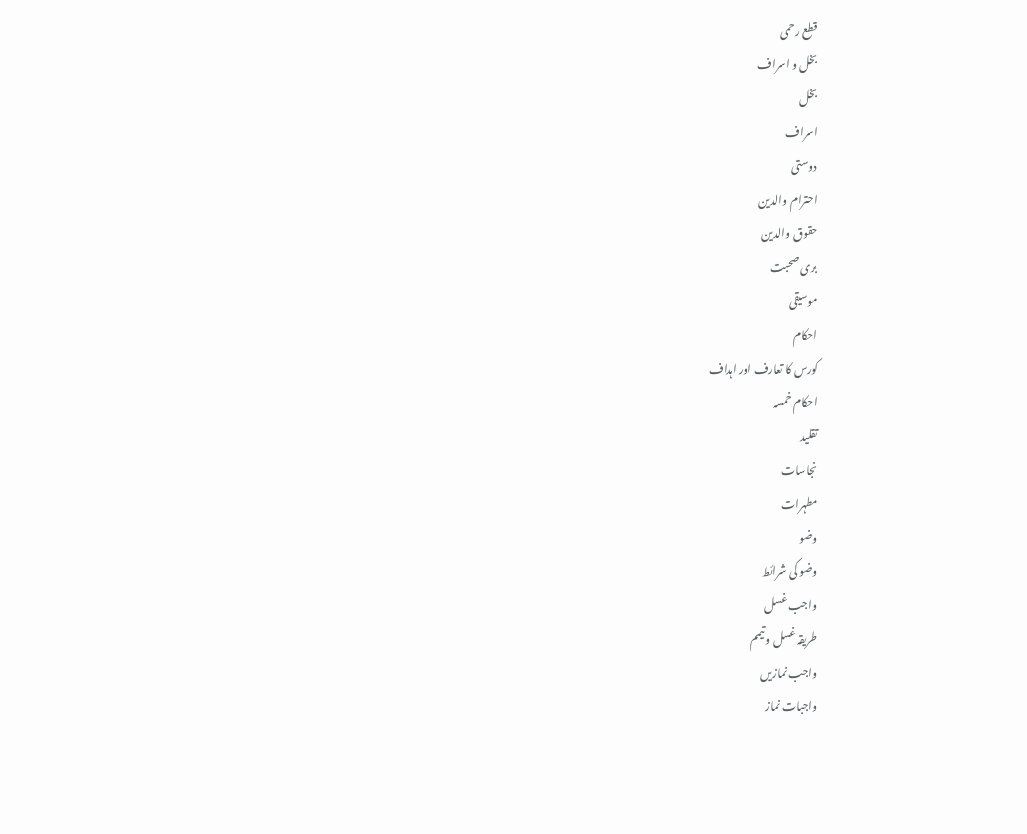قطع رحمی
بخل و اسراف
بخل
اسراف
دوستی
احترام والدین
حقوق والدین
بری صحبت
موسیقی
احکام
کورس کا تعارف اور اہداف
احکام خمسہ
تقلید
نجاسات
مطہرات
وضو
وضو کی شرائط
واجب غسل
طریقہ غسل و تیمم
واجب نمازیں
واجبات نماز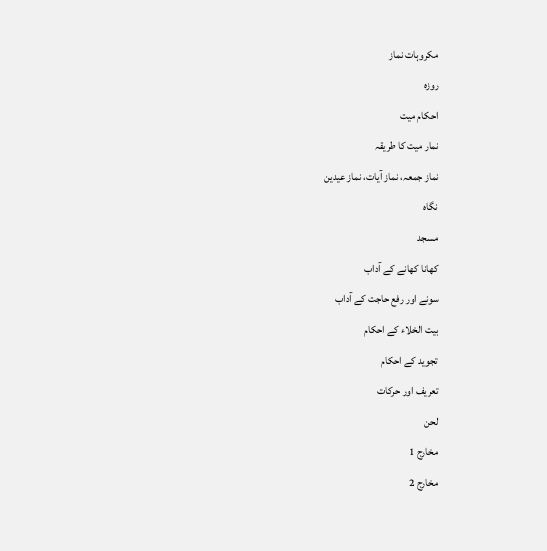مکروہات نماز
روزہ
احکام میت
نمار میت کا طریقہ
نماز جمعہ، نماز آیات، نماز عیدین
نگاہ
مسجد
کھانا کھانے کے آداب
سونے اور رفع حاجت کے آداب
بیت الخلاء کے احکام
تجوید کے احکام
تعریف اور حرکات
لحن
مخارج 1
مخارج 2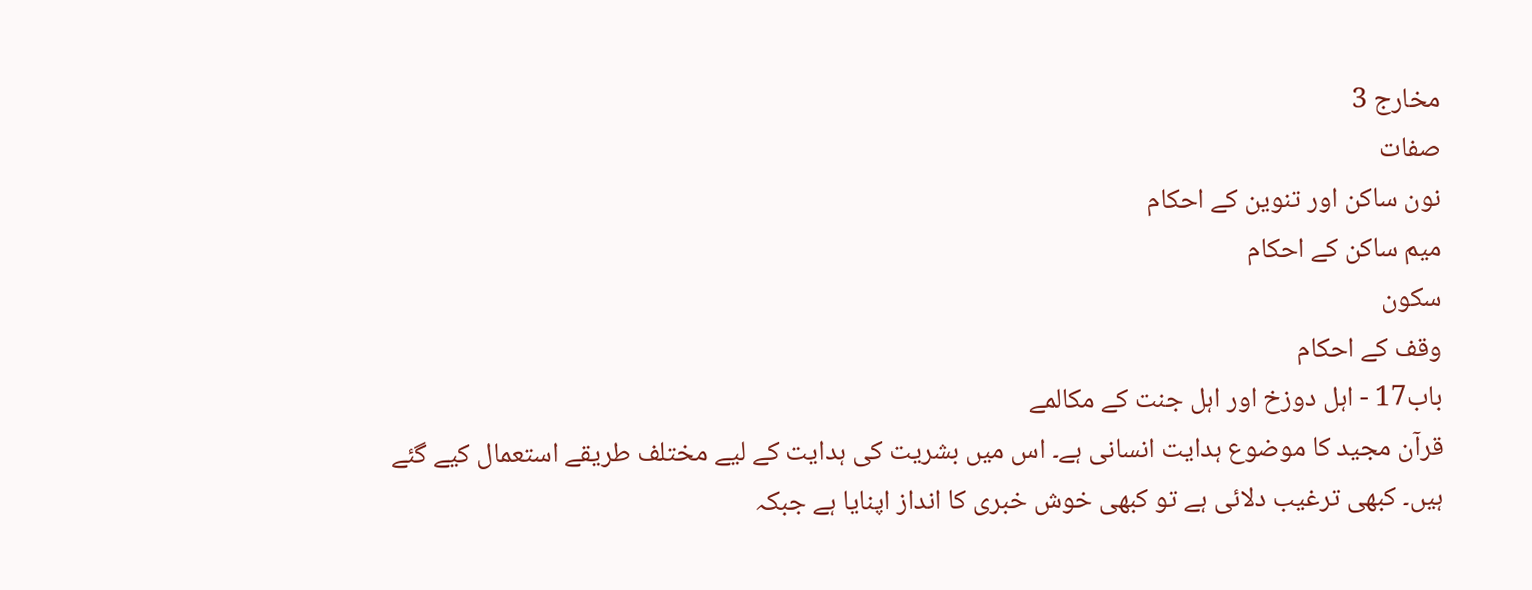مخارج 3
صفات
نون ساکن اور تنوین کے احکام
میم ساکن کے احکام
سکون
وقف کے احکام
باب17 - اہل دوزخ اور اہل جنت کے مکالمے
قرآن مجید کا موضوع ہدایت انسانی ہے۔ اس میں بشریت کی ہدایت کے لیے مختلف طریقے استعمال کیے گئے ہیں۔ کبھی ترغیب دلائی ہے تو کبھی خوش خبری کا انداز اپنایا ہے جبکہ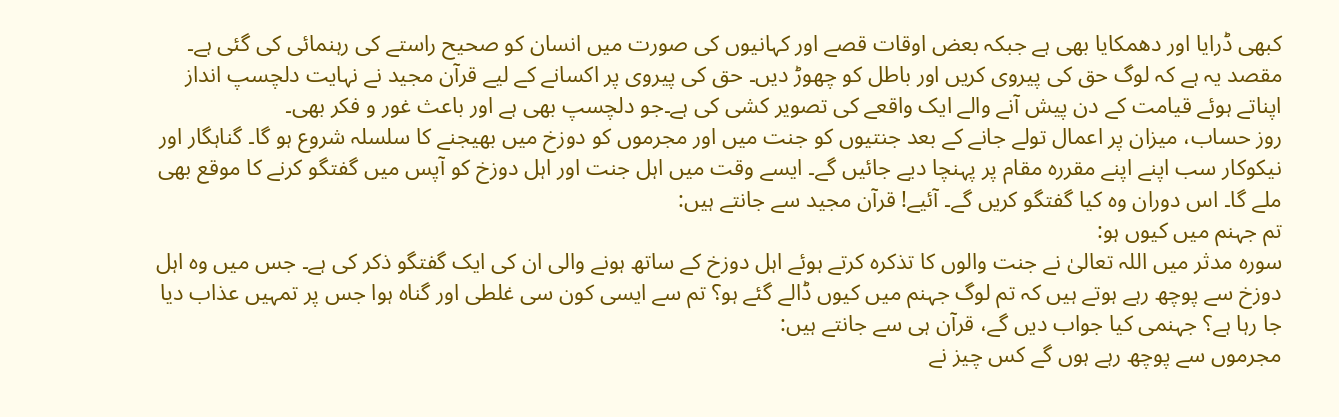کبھی ڈرایا اور دھمکایا بھی ہے جبکہ بعض اوقات قصے اور کہانیوں کی صورت میں انسان کو صحیح راستے کی رہنمائی کی گئی ہے۔ مقصد یہ ہے کہ لوگ حق کی پیروی کریں اور باطل کو چھوڑ دیں۔ حق کی پیروی پر اکسانے کے لیے قرآن مجید نے نہایت دلچسپ انداز اپناتے ہوئے قیامت کے دن پیش آنے والے ایک واقعے کی تصویر کشی کی ہے۔جو دلچسپ بھی ہے اور باعث غور و فکر بھی۔
روز حساب، میزان پر اعمال تولے جانے کے بعد جنتیوں کو جنت میں اور مجرموں کو دوزخ میں بھیجنے کا سلسلہ شروع ہو گا۔ گناہگار اور نیکوکار سب اپنے اپنے مقررہ مقام پر پہنچا دیے جائیں گے۔ ایسے وقت میں اہل جنت اور اہل دوزخ کو آپس میں گفتگو کرنے کا موقع بھی ملے گا۔ اس دوران وہ کیا گفتگو کریں گے۔ آئیے! قرآن مجید سے جانتے ہیں:
تم جہنم میں کیوں ہو:
سورہ مدثر میں اللہ تعالیٰ نے جنت والوں کا تذکرہ کرتے ہوئے اہل دوزخ کے ساتھ ہونے والی ان کی ایک گفتگو ذکر کی ہے۔ جس میں وہ اہل دوزخ سے پوچھ رہے ہوتے ہیں کہ تم لوگ جہنم میں کیوں ڈالے گئے ہو؟ تم سے ایسی کون سی غلطی اور گناہ ہوا جس پر تمہیں عذاب دیا جا رہا ہے؟ جہنمی کیا جواب دیں گے، قرآن ہی سے جانتے ہیں:
مجرموں سے پوچھ رہے ہوں گے کس چیز نے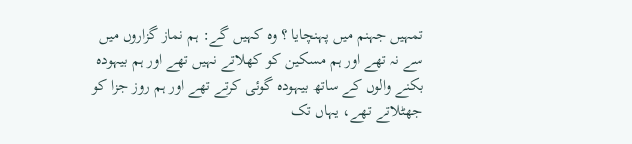تمہیں جہنم میں پہنچایا ؟ وہ کہیں گے: ہم نماز گزاروں میں سے نہ تھے اور ہم مسکین کو کھلاتے نہیں تھے اور ہم بیہودہ بکنے والوں کے ساتھ بیہودہ گوئی کرتے تھے اور ہم روز جزا کو جھٹلاتے تھے، یہاں تک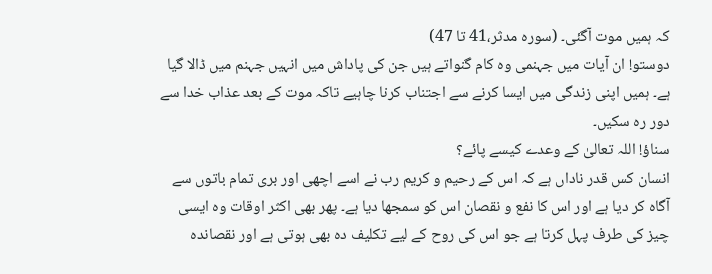کہ ہمیں موت آگئی۔ (سورہ مدثر،41 تا 47)
دوستو! ان آیات میں جہنمی وہ کام گنواتے ہیں جن کی پاداش میں انہیں جہنم میں ڈالا گیا ہے۔ ہمیں اپنی زندگی میں ایسا کرنے سے اجتناب کرنا چاہیے تاکہ موت کے بعد عذاب خدا سے دور رہ سکیں۔
سناؤ! اللہ تعالیٰ کے وعدے کیسے پائے؟
انسان کس قدر ناداں ہے کہ اس کے رحیم و کریم رب نے اسے اچھی اور بری تمام باتوں سے آگاہ کر دیا ہے اور اس کا نفع و نقصان اس کو سمجھا دیا ہے۔ پھر بھی اکثر اوقات وہ ایسی چیز کی طرف پہل کرتا ہے جو اس کی روح کے لیے تکلیف دہ بھی ہوتی ہے اور نقصاندہ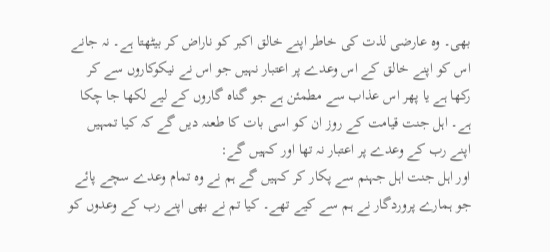بھی۔ وہ عارضی لذت کی خاطر اپنے خالق اکبر کو ناراض کر بیٹھتا ہے۔ نہ جانے اس کو اپنے خالق کے اس وعدے پر اعتبار نہیں جو اس نے نیکوکاروں سے کر رکھا ہے یا پھر اس عذاب سے مطمئن ہے جو گناہ گاروں کے لیے لکھا جا چکا ہے۔ اہل جنت قیامت کے روز ان کو اسی بات کا طعنہ دیں گے کہ کیا تمہیں اپنے رب کے وعدے پر اعتبار نہ تھا اور کہیں گے:
اور اہل جنت اہل جہنم سے پکار کر کہیں گے ہم نے وہ تمام وعدے سچے پائے جو ہمارے پروردگار نے ہم سے کیے تھے۔ کیا تم نے بھی اپنے رب کے وعدوں کو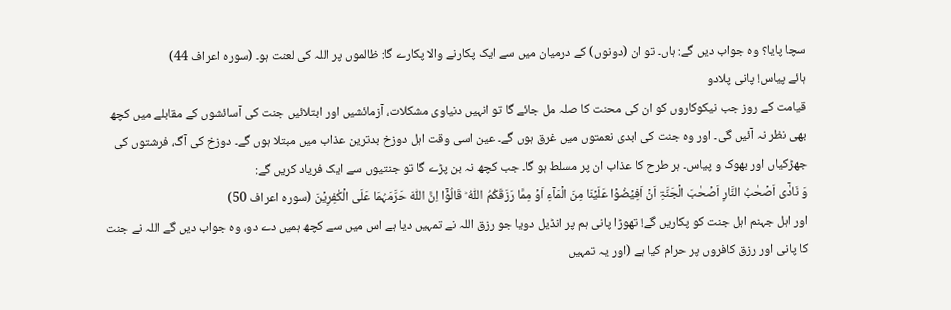سچا پایا؟ وہ جواب دیں گے: ہاں۔ تو ان (دونوں) کے درمیان میں سے ایک پکارنے والا پکارے گا: ظالموں پر اللہ کی لعنت ہو۔ (سورہ اعراف 44)
ہائے پیاس! پانی پلادو
قیامت کے روز جب نیکوکاروں کو ان کی محنت کا صلہ مل جائے گا تو انہیں دنیاوی مشکلات، آزمائشیں اور ابتلائیں جنت کی آسائشوں کے مقابلے میں کچھ بھی نظر نہ آئیں گی۔ اور وہ جنت کی ابدی نعمتوں میں غرق ہوں گے۔ عین اسی وقت اہل دوزخ بدترین عذاب میں مبتلا ہوں گے۔ دوزخ کی آگ، فرشتوں کی جھڑکیاں اور بھوک و پیاس۔ ہر طرح کا عذاب ان پر مسلط ہو گا۔ جب کچھ نہ بن پڑے گا تو جنتیوں سے ایک فریاد کریں گے:
وَ نَادٰۤی اَصۡحٰبُ النَّارِ اَصۡحٰبَ الۡجَنَّۃِ اَنۡ اَفِیۡضُوۡا عَلَیۡنَا مِنَ الۡمَآءِ اَوۡ مِمَّا رَزَقَکُمُ اللّٰہُ ؕ قَالُوۡۤا اِنَّ اللّٰہَ حَرَّمَہُمَا عَلَی الۡکٰفِرِیۡنَ (سورہ اعراف 50)
اور اہل جہنم اہل جنت کو پکاریں گے! تھوڑا پانی ہم پر انڈیل دویا جو رزق اللہ نے تمہیں دیا ہے اس میں سے کچھ ہمیں دے دو، وہ جواب دیں گے اللہ نے جنت کا پانی اور رزق کافروں پر حرام کیا ہے (اور یہ تمہیں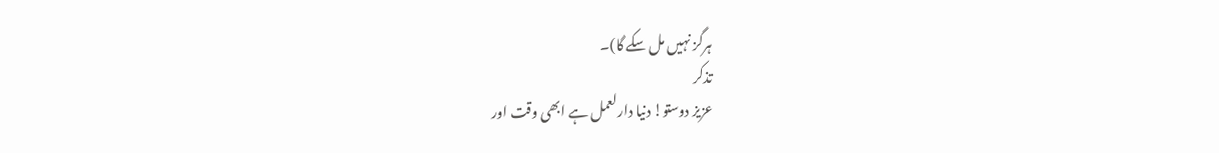ہرگز نہیں مل سکے گا)۔
تذکر
عزیز دوستو! دنیا دارلعمل ہے ابھی وقت اور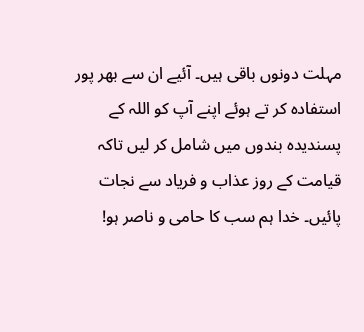مہلت دونوں باقی ہیں۔ آئیے ان سے بھر پور استفادہ کر تے ہوئے اپنے آپ کو اللہ کے پسندیدہ بندوں میں شامل کر لیں تاکہ قیامت کے روز عذاب و فریاد سے نجات پائیں۔ خدا ہم سب کا حامی و ناصر ہو!